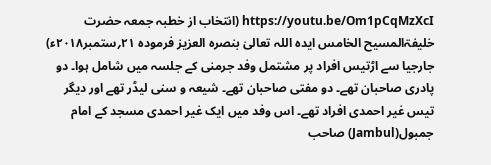https://youtu.be/Om1pCqMzXcI (انتخاب از خطبہ جمعہ حضرت خلیفۃالمسیح الخامس ایدہ اللہ تعالیٰ بنصرہ العزیز فرمودہ ۲۱؍ستمبر۲۰۱۸ء) جارجیا سے اڑتیس افراد پر مشتمل وفد جرمنی کے جلسہ میں شامل ہوا۔ دو پادری صاحبان تھے۔ دو مفتی صاحبان تھے۔ شیعہ و سنی لیڈر تھے اور دیگر تیس غیر احمدی افراد تھے۔ اس وفد میں ایک غیر احمدی مسجد کے امام جمبول(Jambul) صاحب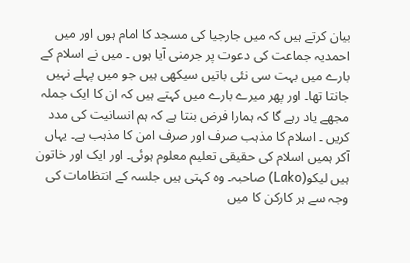بیان کرتے ہیں کہ میں جارجیا کی مسجد کا امام ہوں اور میں احمدیہ جماعت کی دعوت پر جرمنی آیا ہوں ۔ میں نے اسلام کے بارے میں بہت سی نئی باتیں سیکھی ہیں جو میں پہلے نہیں جانتا تھا۔ اور پھر میرے بارے میں کہتے ہیں کہ ان کا ایک جملہ مجھے یاد رہے گا کہ ہمارا فرض بنتا ہے کہ ہم انسانیت کی مدد کریں ۔ اسلام کا مذہب صرف اور صرف امن کا مذہب ہے۔ یہاں آکر ہمیں اسلام کی حقیقی تعلیم معلوم ہوئی۔ اور ایک اور خاتون ہیں لیکو(Lako) صاحبہ۔ وہ کہتی ہیں جلسہ کے انتظامات کی وجہ سے ہر کارکن کا میں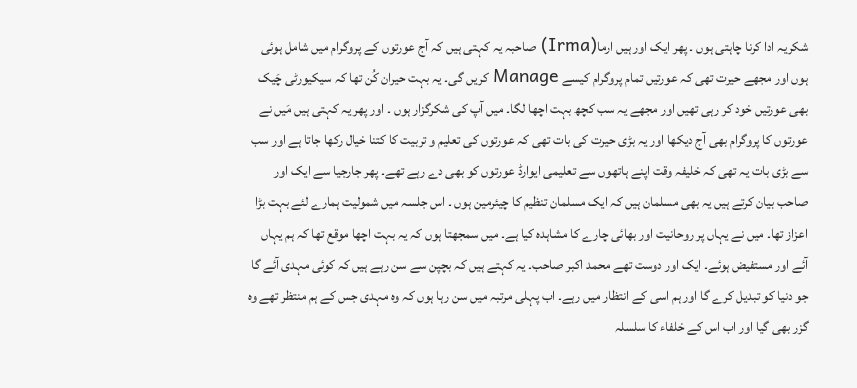شکریہ ادا کرنا چاہتی ہوں ۔ پھر ایک اور ہیں ارما(Irma) صاحبہ یہ کہتی ہیں کہ آج عورتوں کے پروگرام میں شامل ہوئی ہوں اور مجھے حیرت تھی کہ عورتیں تمام پروگرام کیسے Manage کریں گی۔ یہ بہت حیران کُن تھا کہ سیکیورٹی چَیک بھی عورتیں خود کر رہی تھیں اور مجھے یہ سب کچھ بہت اچھا لگا۔ میں آپ کی شکرگزار ہوں ۔ اور پھر یہ کہتی ہیں مَیں نے عورتوں کا پروگرام بھی آج دیکھا اور یہ بڑی حیرت کی بات تھی کہ عورتوں کی تعلیم و تربیت کا کتنا خیال رکھا جاتا ہے اور سب سے بڑی بات یہ تھی کہ خلیفہ وقت اپنے ہاتھوں سے تعلیمی ایوارڈ عورتوں کو بھی دے رہے تھے۔ پھر جارجیا سے ایک اور صاحب بیان کرتے ہیں یہ بھی مسلمان ہیں کہ ایک مسلمان تنظیم کا چیئرمین ہوں ۔ اس جلسہ میں شمولیت ہمارے لئے بہت بڑا اعزاز تھا۔ میں نے یہاں پر روحانیت اور بھائی چارے کا مشاہدہ کیا ہے۔ میں سمجھتا ہوں کہ یہ بہت اچھا موقع تھا کہ ہم یہاں آئے اور مستفیض ہوئے۔ ایک اور دوست تھے محمد اکبر صاحب۔ یہ کہتے ہیں کہ بچپن سے سن رہے ہیں کہ کوئی مہدی آئے گا جو دنیا کو تبدیل کرے گا اور ہم اسی کے انتظار میں رہے۔ اب پہلی مرتبہ میں سن رہا ہوں کہ وہ مہدی جس کے ہم منتظر تھے وہ گزر بھی گیا اور اب اس کے خلفاء کا سلسلہ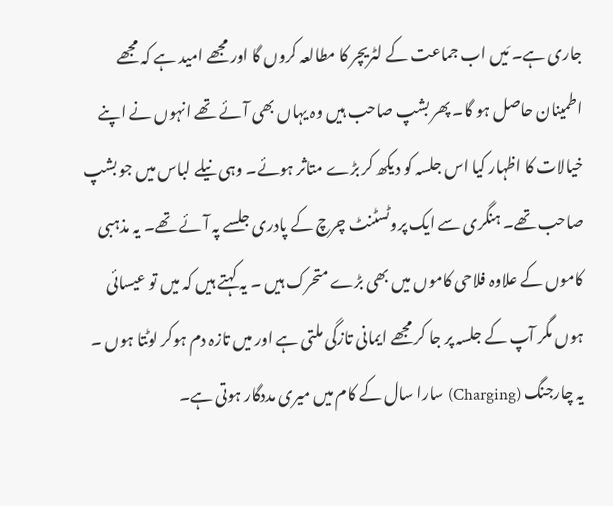جاری ہے۔ مَیں اب جماعت کے لٹریچر کا مطالعہ کروں گا اور مجھے امید ہے کہ مجھے اطمینان حاصل ہو گا۔ پھر بشپ صاحب ہیں وہ یہاں بھی آئے تھے انہوں نے اپنے خیالات کا اظہار کیا اس جلسہ کو دیکھ کر بڑے متاثر ہوئے۔ وہی نیلے لباس میں جو بشپ صاحب تھے۔ ہنگری سے ایک پروٹسٹنٹ چرچ کے پادری جلسے پہ آئے تھے۔ یہ مذہبی کاموں کے علاوہ فلاحی کاموں میں بھی بڑے متحرک ہیں ۔ یہ کہتے ہیں کہ میں تو عیسائی ہوں مگر آپ کے جلسہ پر جا کر مجھے ایمانی تازگی ملتی ہے اور میں تازہ دم ہوکر لوٹتا ہوں ۔ یہ چارجنگ (Charging) سارا سال کے کام میں میری مددگار ہوتی ہے۔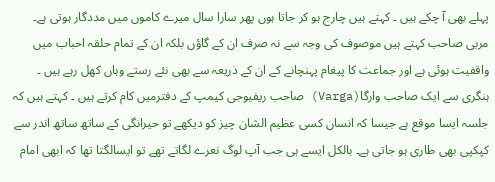پہلے بھی آ چکے ہیں ۔ کہتے ہیں چارج ہو کر جاتا ہوں پھر سارا سال میرے کاموں میں مددگار ہوتی ہے۔ مربی صاحب کہتے ہیں موصوف کی وجہ سے نہ صرف ان کے گاؤں بلکہ ان کے تمام حلقہ احباب میں واقفیت ہوئی ہے اور جماعت کا پیغام پہنچانے کے ان کے ذریعہ سے بھی نئے رستے وہاں کھل رہے ہیں ۔ ہنگری سے ایک صاحب وارگا(Varga) صاحب ریفیوجی کیمپ کے دفترمیں کام کرتے ہیں ۔ کہتے ہیں کہ جلسہ ایسا موقع ہے جیسا کہ انسان کسی عظیم الشان چیز کو دیکھے تو حیرانگی کے ساتھ ساتھ اندر سے کپکپی بھی طاری ہو جاتی ہے۔ بالکل ایسے ہی جب آپ لوگ نعرے لگاتے تھے تو ایسالگتا تھا کہ ابھی امام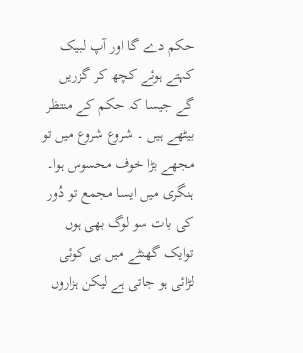حکم دے گا اور آپ لبیک کہتے ہوئے کچھ کر گزریں گے جیسا کہ حکم کے منتظر بیٹھے ہیں ۔ شروع شروع میں تو مجھے بڑا خوف محسوس ہوا۔ ہنگری میں ایسا مجمع تو دُور کی بات سو لوگ بھی ہوں توایک گھنٹے میں ہی کوئی لڑائی ہو جاتی ہے لیکن ہزاروں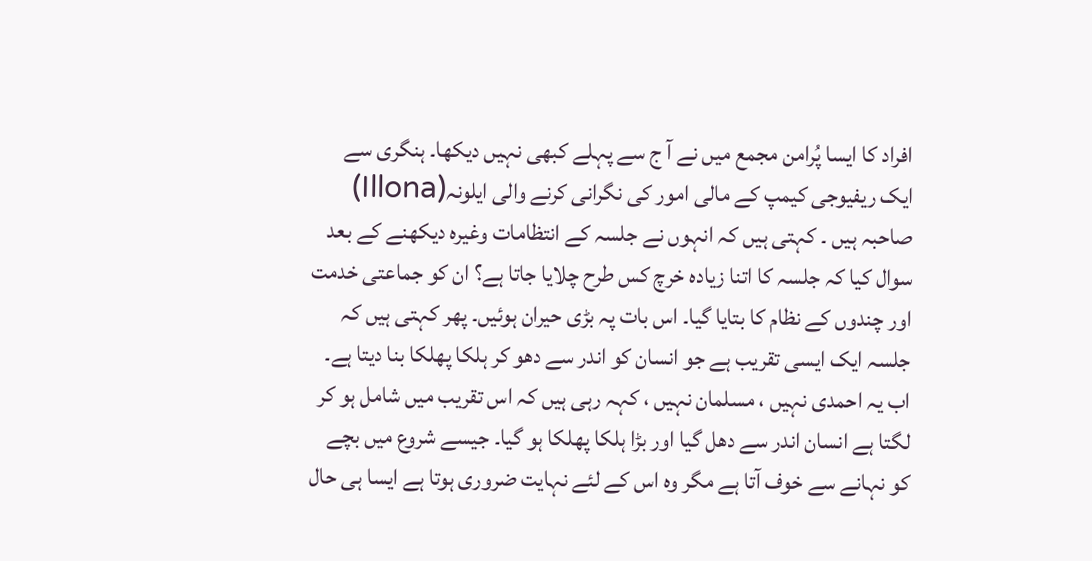افراد کا ایسا پُرامن مجمع میں نے آ ج سے پہلے کبھی نہیں دیکھا۔ ہنگری سے ایک ریفیوجی کیمپ کے مالی امور کی نگرانی کرنے والی ایلونہ(Illona) صاحبہ ہیں ۔ کہتی ہیں کہ انہوں نے جلسہ کے انتظامات وغیرہ دیکھنے کے بعد سوال کیا کہ جلسہ کا اتنا زیادہ خرچ کس طرح چلایا جاتا ہے؟ ان کو جماعتی خدمت اور چندوں کے نظام کا بتایا گیا۔ اس بات پہ بڑی حیران ہوئیں۔ پھر کہتی ہیں کہ جلسہ ایک ایسی تقریب ہے جو انسان کو اندر سے دھو کر ہلکا پھلکا بنا دیتا ہے۔ اب یہ احمدی نہیں ، مسلمان نہیں ، کہہ رہی ہیں کہ اس تقریب میں شامل ہو کر لگتا ہے انسان اندر سے دھل گیا اور بڑا ہلکا پھلکا ہو گیا۔ جیسے شروع میں بچے کو نہانے سے خوف آتا ہے مگر وہ اس کے لئے نہایت ضروری ہوتا ہے ایسا ہی حال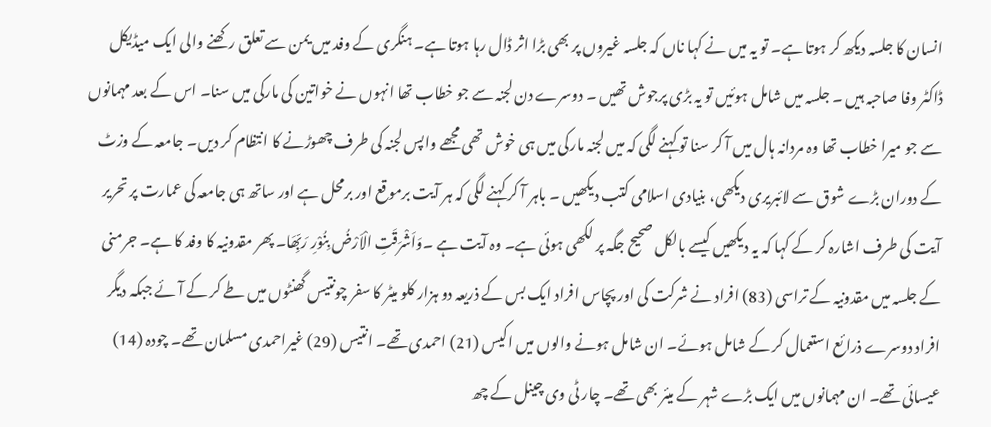انسان کا جلسہ دیکھ کر ہوتا ہے۔ تو یہ میں نے کہا ناں کہ جلسہ غیروں پر بھی بڑا اثر ڈال رہا ہوتا ہے۔ ہنگری کے وفد میں یمن سے تعلق رکھنے والی ایک میڈیکل ڈاکٹر وفا صاحبہ ہیں ۔ جلسہ میں شامل ہوئیں تو یہ بڑی پرجوش تھیں ۔ دوسرے دن لجنہ سے جو خطاب تھا انہوں نے خواتین کی مارکی میں سنا۔ اس کے بعد مہمانوں سے جو میرا خطاب تھا وہ مردانہ ہال میں آ کر سنا تو کہنے لگی کہ میں لجنہ مارکی میں ہی خوش تھی مجھے واپس لجنہ کی طرف چھوڑنے کا انتظام کر دیں۔ جامعہ کے وزٹ کے دوران بڑے شوق سے لائبریری دیکھی، بنیادی اسلامی کتب دیکھیں ۔ باہر آ کر کہنے لگی کہ ہر آیت برموقع اور برمحل ہے اور ساتھ ہی جامعہ کی عمارت پر تحریر آیت کی طرف اشارہ کر کے کہا کہ یہ دیکھیں کیسے بالکل صحیح جگہ پر لکھی ہوئی ہے۔ وہ آیت ہے ۔وَاَشْرَقَتِ الْاَرْضُ بِنُوْرِ رَبِّھَا۔ پھر مقدونیہ کا وفد کا ہے۔ جرمنی کے جلسہ میں مقدونیہ کے تراسی (83) افراد نے شرکت کی اور پچاس افراد ایک بس کے ذریعہ دو ہزار کلو میٹر کا سفر چونتیس گھنٹوں میں طے کر کے آئے جبکہ دیگر افراد دوسرے ذرائع استعمال کر کے شامل ہوئے۔ ان شامل ہونے والوں میں اکیس (21) احمدی تھے۔ انتیس (29) غیراحمدی مسلمان تھے۔ چودہ (14) عیسائی تھے۔ ان مہمانوں میں ایک بڑے شہر کے میئر بھی تھے۔ چار ٹی وی چینل کے چھ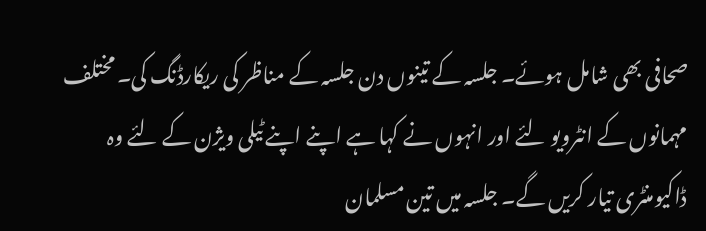صحافی بھی شامل ہوئے۔ جلسہ کے تینوں دن جلسہ کے مناظر کی ریکارڈنگ کی۔ مختلف مہمانوں کے انٹرویو لئے اور انہوں نے کہا ہے اپنے اپنے ٹیلی ویژن کے لئے وہ ڈاکیومنٹری تیار کریں گے۔ جلسہ میں تین مسلمان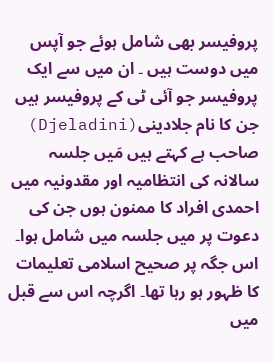پروفیسر بھی شامل ہوئے جو آپس میں دوست ہیں ۔ ان میں سے ایک پروفیسر جو آئی ٹی کے پروفیسر ہیں جن کا نام جلادینی(Djeladini) صاحب ہے کہتے ہیں مَیں جلسہ سالانہ کی انتظامیہ اور مقدونیہ میں احمدی افراد کا ممنون ہوں جن کی دعوت پر میں جلسہ میں شامل ہوا۔ اس جگہ پر صحیح اسلامی تعلیمات کا ظہور ہو رہا تھا۔ اگرچہ اس سے قبل میں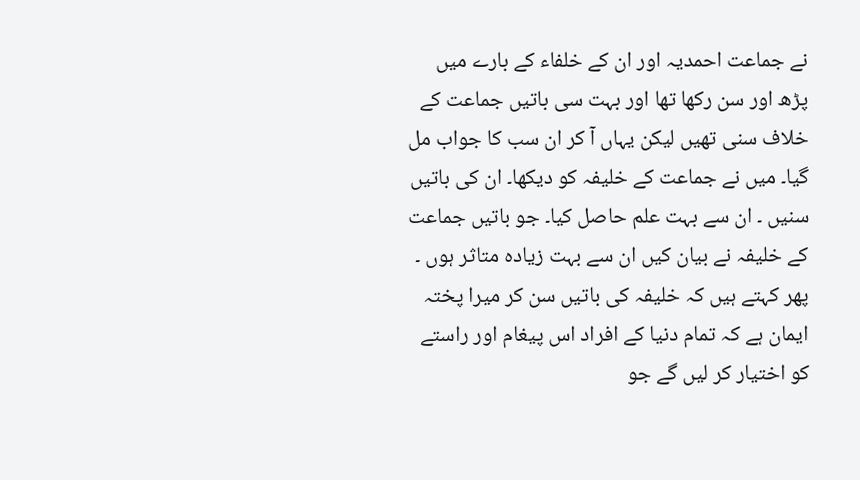نے جماعت احمدیہ اور ان کے خلفاء کے بارے میں پڑھ اور سن رکھا تھا اور بہت سی باتیں جماعت کے خلاف سنی تھیں لیکن یہاں آ کر ان سب کا جواب مل گیا۔ میں نے جماعت کے خلیفہ کو دیکھا۔ ان کی باتیں سنیں ۔ ان سے بہت علم حاصل کیا۔ جو باتیں جماعت کے خلیفہ نے بیان کیں ان سے بہت زیادہ متاثر ہوں ۔ پھر کہتے ہیں کہ خلیفہ کی باتیں سن کر میرا پختہ ایمان ہے کہ تمام دنیا کے افراد اس پیغام اور راستے کو اختیار کر لیں گے جو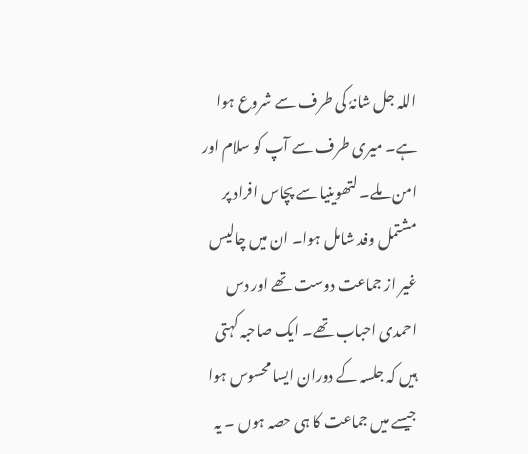اللہ جل شانہٗ کی طرف سے شروع ہوا ہے۔ میری طرف سے آپ کو سلام اور امن ملے۔ لتھوینیا سے پچاس افراد پر مشتمل وفد شامل ہوا۔ ان میں چالیس غیر از جماعت دوست تھے اور دس احمدی احباب تھے۔ ایک صاحبہ کہتی ہیں کہ جلسہ کے دوران ایسا محسوس ہوا جیسے میں جماعت کا ہی حصہ ہوں ۔ یہ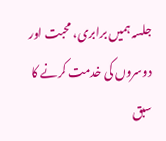جلسہ ہمیں برابری، محبت اور دوسروں کی خدمت کرنے کا سبق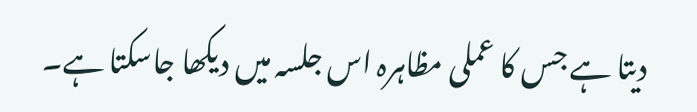دیتا ہے جس کا عملی مظاہرہ اس جلسہ میں دیکھا جاسکتا ہے۔